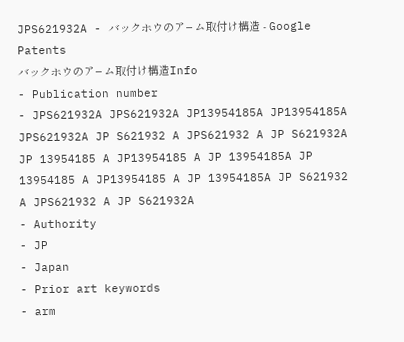JPS621932A - バックホウのア−ム取付け構造 - Google Patents
バックホウのア−ム取付け構造Info
- Publication number
- JPS621932A JPS621932A JP13954185A JP13954185A JPS621932A JP S621932 A JPS621932 A JP S621932A JP 13954185 A JP13954185 A JP 13954185A JP 13954185 A JP13954185 A JP 13954185A JP S621932 A JPS621932 A JP S621932A
- Authority
- JP
- Japan
- Prior art keywords
- arm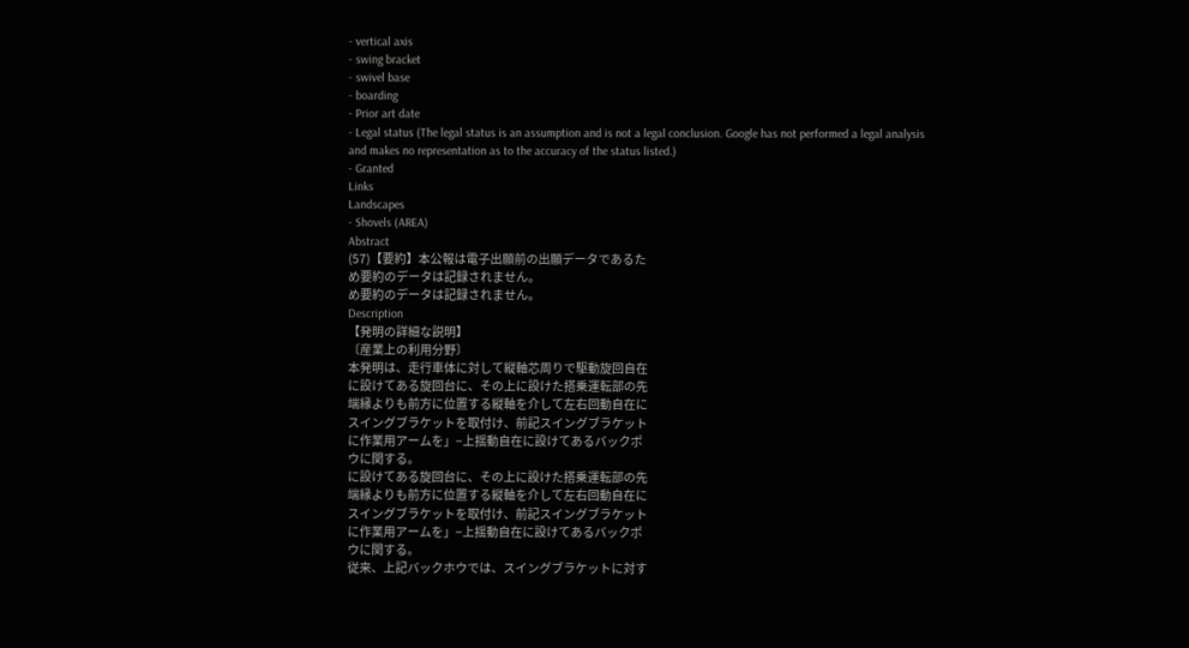- vertical axis
- swing bracket
- swivel base
- boarding
- Prior art date
- Legal status (The legal status is an assumption and is not a legal conclusion. Google has not performed a legal analysis and makes no representation as to the accuracy of the status listed.)
- Granted
Links
Landscapes
- Shovels (AREA)
Abstract
(57)【要約】本公報は電子出願前の出願データであるた
め要約のデータは記録されません。
め要約のデータは記録されません。
Description
【発明の詳細な説明】
〔産業上の利用分野〕
本発明は、走行車体に対して縦軸芯周りで駆動旋回自在
に設けてある旋回台に、その上に設けた搭乗運転部の先
端縁よりも前方に位置する縦軸を介して左右回動自在に
スイングブラケットを取付け、前記スイングブラケット
に作業用アームを」−上揺動自在に設けてあるバックポ
ウに関する。
に設けてある旋回台に、その上に設けた搭乗運転部の先
端縁よりも前方に位置する縦軸を介して左右回動自在に
スイングブラケットを取付け、前記スイングブラケット
に作業用アームを」−上揺動自在に設けてあるバックポ
ウに関する。
従来、上記バックホウでは、スイングブラケットに対す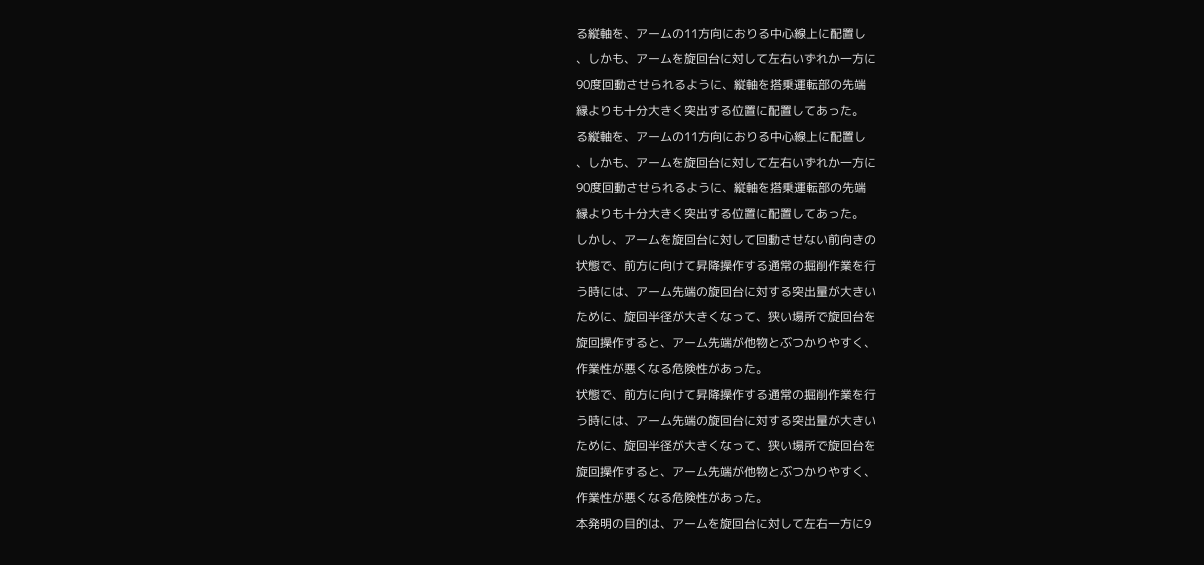る縦軸を、アームの11方向におりる中心線上に配置し
、しかも、アームを旋回台に対して左右いずれか一方に
90度回動させられるように、縦軸を搭乗運転部の先端
縁よりも十分大きく突出する位置に配置してあった。
る縦軸を、アームの11方向におりる中心線上に配置し
、しかも、アームを旋回台に対して左右いずれか一方に
90度回動させられるように、縦軸を搭乗運転部の先端
縁よりも十分大きく突出する位置に配置してあった。
しかし、アームを旋回台に対して回動させない前向きの
状態で、前方に向けて昇降操作する通常の掘削作業を行
う時には、アーム先端の旋回台に対する突出量が大きい
ために、旋回半径が大きくなって、狭い場所で旋回台を
旋回操作すると、アーム先端が他物とぶつかりやすく、
作業性が悪くなる危険性があった。
状態で、前方に向けて昇降操作する通常の掘削作業を行
う時には、アーム先端の旋回台に対する突出量が大きい
ために、旋回半径が大きくなって、狭い場所で旋回台を
旋回操作すると、アーム先端が他物とぶつかりやすく、
作業性が悪くなる危険性があった。
本発明の目的は、アームを旋回台に対して左右一方に9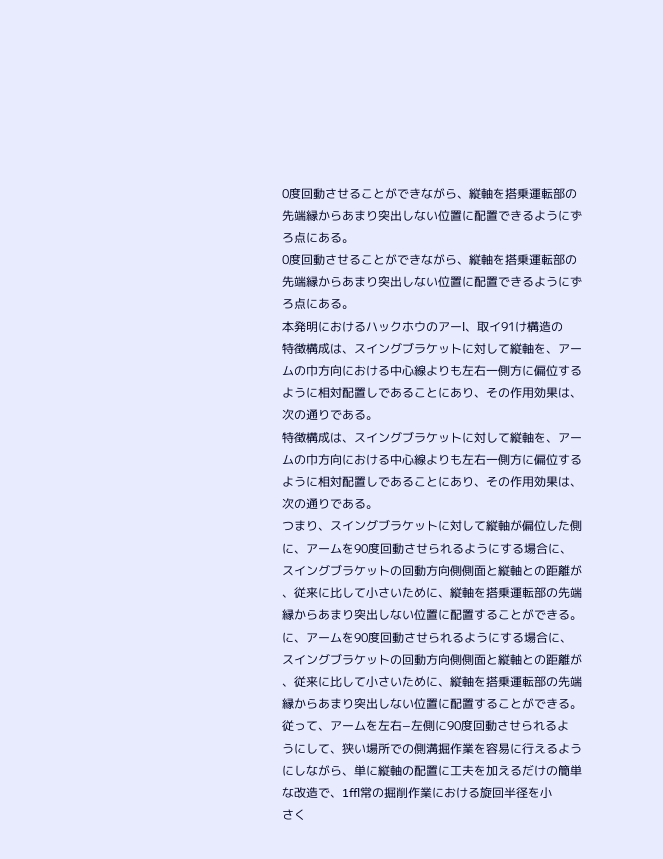0度回動させることができながら、縦軸を搭乗運転部の
先端縁からあまり突出しない位置に配置できるようにず
ろ点にある。
0度回動させることができながら、縦軸を搭乗運転部の
先端縁からあまり突出しない位置に配置できるようにず
ろ点にある。
本発明におけるハックホウのアーl、取イ91け構造の
特徴構成は、スイングブラケットに対して縦軸を、アー
ムの巾方向における中心線よりも左右一側方に偏位する
ように相対配置しであることにあり、その作用効果は、
次の通りである。
特徴構成は、スイングブラケットに対して縦軸を、アー
ムの巾方向における中心線よりも左右一側方に偏位する
ように相対配置しであることにあり、その作用効果は、
次の通りである。
つまり、スイングブラケットに対して縦軸が偏位した側
に、アームを90度回動させられるようにする場合に、
スイングブラケットの回動方向側側面と縦軸との距離が
、従来に比して小さいために、縦軸を搭乗運転部の先端
縁からあまり突出しない位置に配置することができる。
に、アームを90度回動させられるようにする場合に、
スイングブラケットの回動方向側側面と縦軸との距離が
、従来に比して小さいために、縦軸を搭乗運転部の先端
縁からあまり突出しない位置に配置することができる。
従って、アームを左右−左側に90度回動させられるよ
うにして、狭い場所での側溝掘作業を容易に行えるよう
にしながら、単に縦軸の配置に工夫を加えるだけの簡単
な改造で、1ffl常の掘削作業における旋回半径を小
さく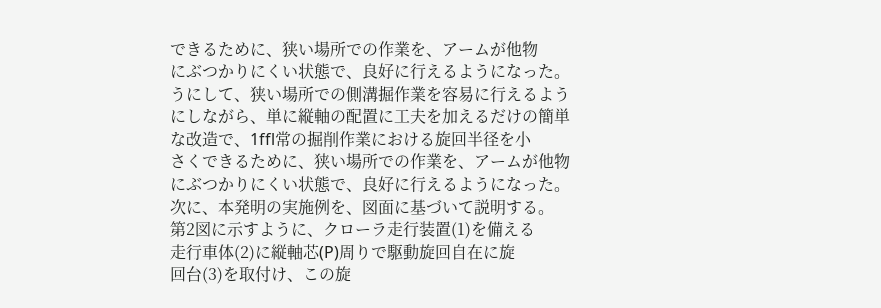できるために、狭い場所での作業を、アームが他物
にぶつかりにくい状態で、良好に行えるようになった。
うにして、狭い場所での側溝掘作業を容易に行えるよう
にしながら、単に縦軸の配置に工夫を加えるだけの簡単
な改造で、1ffl常の掘削作業における旋回半径を小
さくできるために、狭い場所での作業を、アームが他物
にぶつかりにくい状態で、良好に行えるようになった。
次に、本発明の実施例を、図面に基づいて説明する。
第2図に示すように、クローラ走行装置(1)を備える
走行車体(2)に縦軸芯(P)周りで駆動旋回自在に旋
回台(3)を取付け、この旋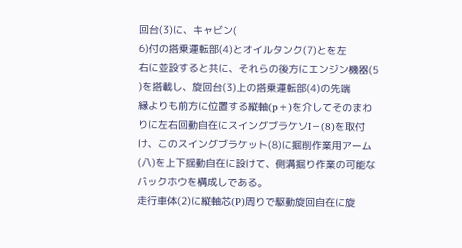回台(3)に、キャビン(
6)付の搭乗運転部(4)とオイルタンク(7)とを左
右に並設すると共に、それらの後方にエンジン機器(5
)を搭載し、旋回台(3)上の搭乗運転部(4)の先端
縁よりも前方に位置する縦軸(p+)を介してそのまわ
りに左右回動自在にスイングブラケソI−(8)を取付
け、このスイングブラケット(8)に掘削作業用アーム
(八)を上下揺動自在に設けて、側溝掘り作業の可能な
バックホウを構成しである。
走行車体(2)に縦軸芯(P)周りで駆動旋回自在に旋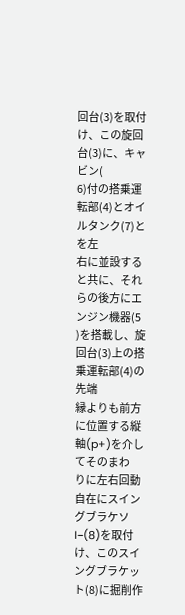回台(3)を取付け、この旋回台(3)に、キャビン(
6)付の搭乗運転部(4)とオイルタンク(7)とを左
右に並設すると共に、それらの後方にエンジン機器(5
)を搭載し、旋回台(3)上の搭乗運転部(4)の先端
縁よりも前方に位置する縦軸(p+)を介してそのまわ
りに左右回動自在にスイングブラケソI−(8)を取付
け、このスイングブラケット(8)に掘削作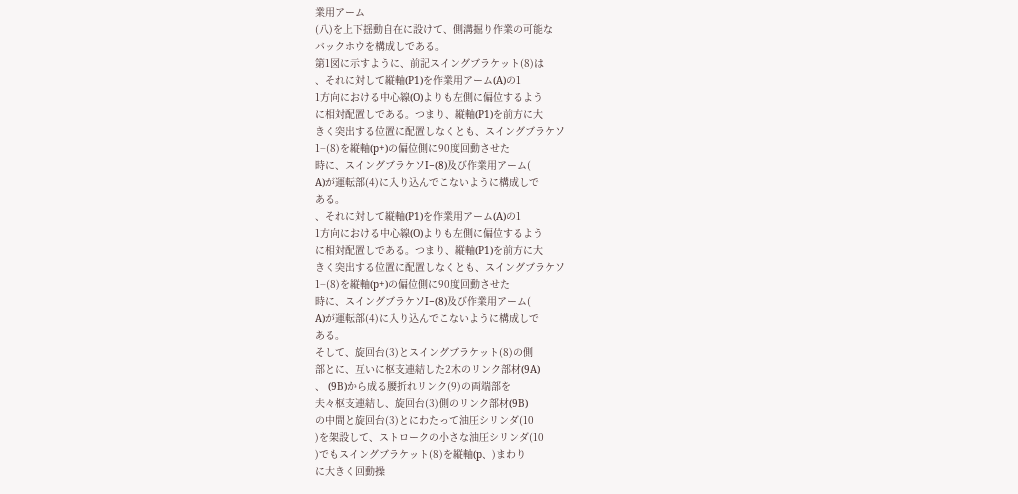業用アーム
(八)を上下揺動自在に設けて、側溝掘り作業の可能な
バックホウを構成しである。
第1図に示すように、前記スイングブラケット(8)は
、それに対して縦軸(P1)を作業用アーム(A)の1
1方向における中心線(O)よりも左側に偏位するよう
に相対配置しである。つまり、縦軸(P1)を前方に大
きく突出する位置に配置しなくとも、スイングブラケソ
1−(8)を縦軸(p+)の偏位側に90度回動させた
時に、スイングブラケソI−(8)及び作業用アーム(
A)が運転部(4)に入り込んでこないように構成しで
ある。
、それに対して縦軸(P1)を作業用アーム(A)の1
1方向における中心線(O)よりも左側に偏位するよう
に相対配置しである。つまり、縦軸(P1)を前方に大
きく突出する位置に配置しなくとも、スイングブラケソ
1−(8)を縦軸(p+)の偏位側に90度回動させた
時に、スイングブラケソI−(8)及び作業用アーム(
A)が運転部(4)に入り込んでこないように構成しで
ある。
そして、旋回台(3)とスイングブラケット(8)の側
部とに、互いに枢支連結した2木のリンク部材(9A)
、 (9B)から成る腰折れリンク(9)の両端部を
夫々枢支連結し、旋回台(3)側のリンク部材(9B)
の中間と旋回台(3)とにわたって油圧シリンダ(10
)を架設して、ストロークの小さな油圧シリンダ(10
)でもスイングブラケット(8)を縦軸(p、)まわり
に大きく回動操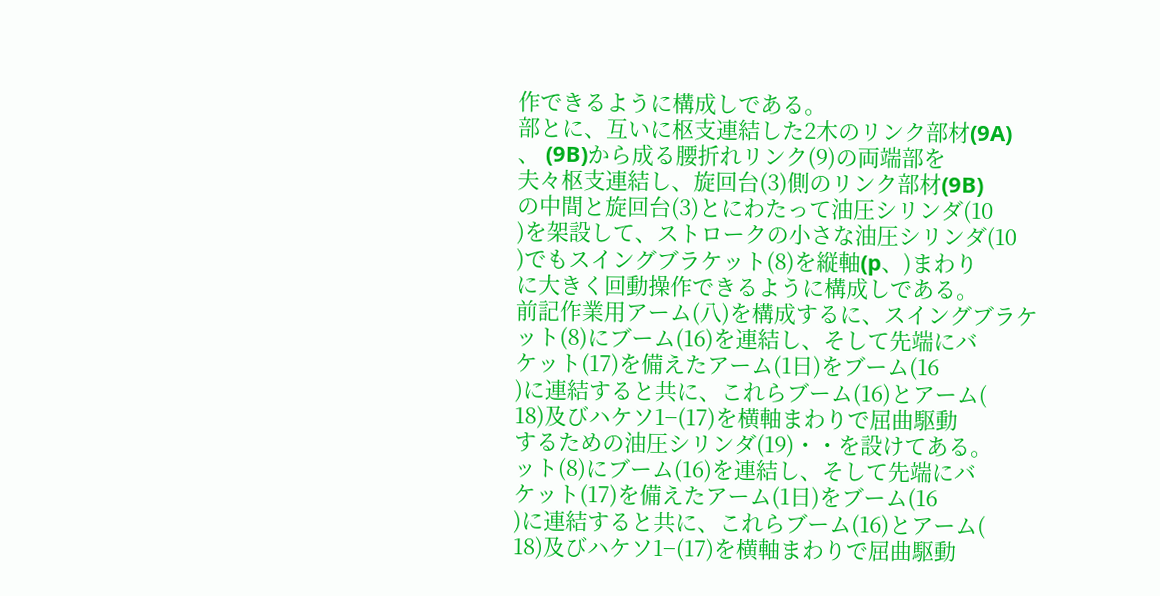作できるように構成しである。
部とに、互いに枢支連結した2木のリンク部材(9A)
、 (9B)から成る腰折れリンク(9)の両端部を
夫々枢支連結し、旋回台(3)側のリンク部材(9B)
の中間と旋回台(3)とにわたって油圧シリンダ(10
)を架設して、ストロークの小さな油圧シリンダ(10
)でもスイングブラケット(8)を縦軸(p、)まわり
に大きく回動操作できるように構成しである。
前記作業用アーム(八)を構成するに、スイングブラケ
ット(8)にブーム(16)を連結し、そして先端にバ
ケット(17)を備えたアーム(1日)をブーム(16
)に連結すると共に、これらブーム(16)とアーム(
18)及びハケソ1−(17)を横軸まわりで屈曲駆動
するための油圧シリンダ(19)・・を設けてある。
ット(8)にブーム(16)を連結し、そして先端にバ
ケット(17)を備えたアーム(1日)をブーム(16
)に連結すると共に、これらブーム(16)とアーム(
18)及びハケソ1−(17)を横軸まわりで屈曲駆動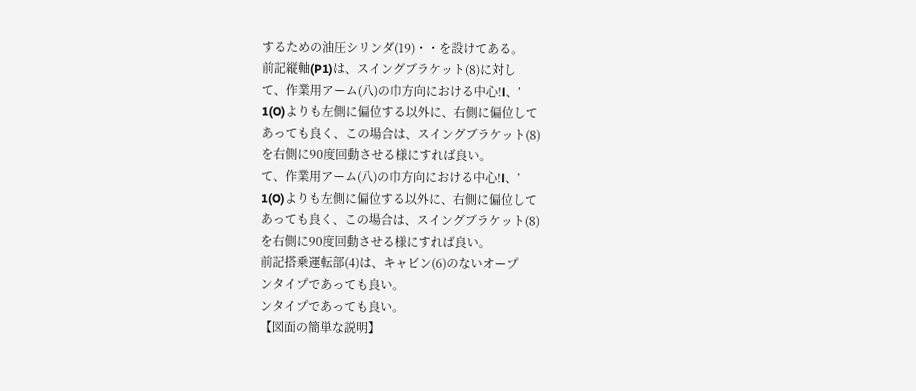するための油圧シリンダ(19)・・を設けてある。
前記縦軸(P1)は、スイングブラケット(8)に対し
て、作業用アーム(八)の巾方向における中心!l、’
1(O)よりも左側に偏位する以外に、右側に偏位して
あっても良く、この場合は、スイングブラケット(8)
を右側に90度回動させる様にすれば良い。
て、作業用アーム(八)の巾方向における中心!l、’
1(O)よりも左側に偏位する以外に、右側に偏位して
あっても良く、この場合は、スイングブラケット(8)
を右側に90度回動させる様にすれば良い。
前記搭乗運転部(4)は、キャビン(6)のないオープ
ンタイプであっても良い。
ンタイプであっても良い。
【図面の簡単な説明】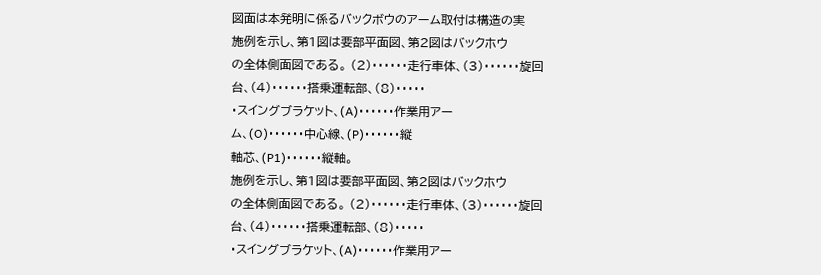図面は本発明に係るバックボウのアーム取付は構造の実
施例を示し、第1図は要部平面図、第2図はバックホウ
の全体側面図である。 (2)・・・・・・走行車体、(3)・・・・・・旋回
台、(4)・・・・・・搭乗運転部、(8)・・・・・
・スイングブラケット、(A)・・・・・・作業用アー
ム、(O)・・・・・・中心線、(P)・・・・・・縦
軸芯、(P1)・・・・・・縦軸。
施例を示し、第1図は要部平面図、第2図はバックホウ
の全体側面図である。 (2)・・・・・・走行車体、(3)・・・・・・旋回
台、(4)・・・・・・搭乗運転部、(8)・・・・・
・スイングブラケット、(A)・・・・・・作業用アー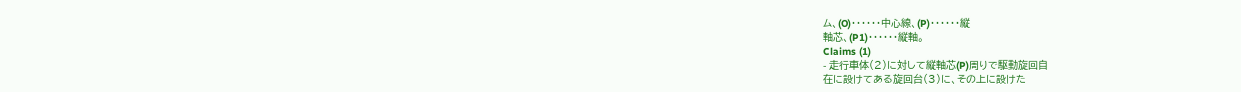ム、(O)・・・・・・中心線、(P)・・・・・・縦
軸芯、(P1)・・・・・・縦軸。
Claims (1)
- 走行車体(2)に対して縦軸芯(P)周りで駆動旋回自
在に設けてある旋回台(3)に、その上に設けた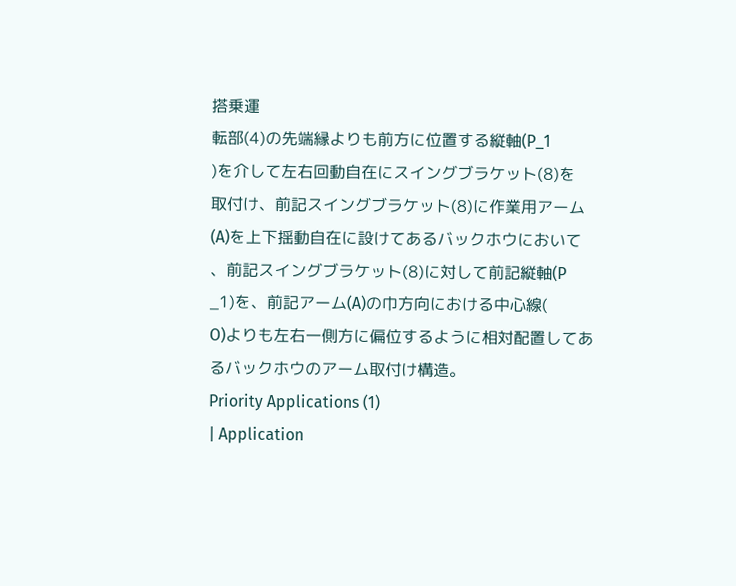搭乗運
転部(4)の先端縁よりも前方に位置する縦軸(P_1
)を介して左右回動自在にスイングブラケット(8)を
取付け、前記スイングブラケット(8)に作業用アーム
(A)を上下揺動自在に設けてあるバックホウにおいて
、前記スイングブラケット(8)に対して前記縦軸(P
_1)を、前記アーム(A)の巾方向における中心線(
O)よりも左右一側方に偏位するように相対配置してあ
るバックホウのアーム取付け構造。
Priority Applications (1)
| Application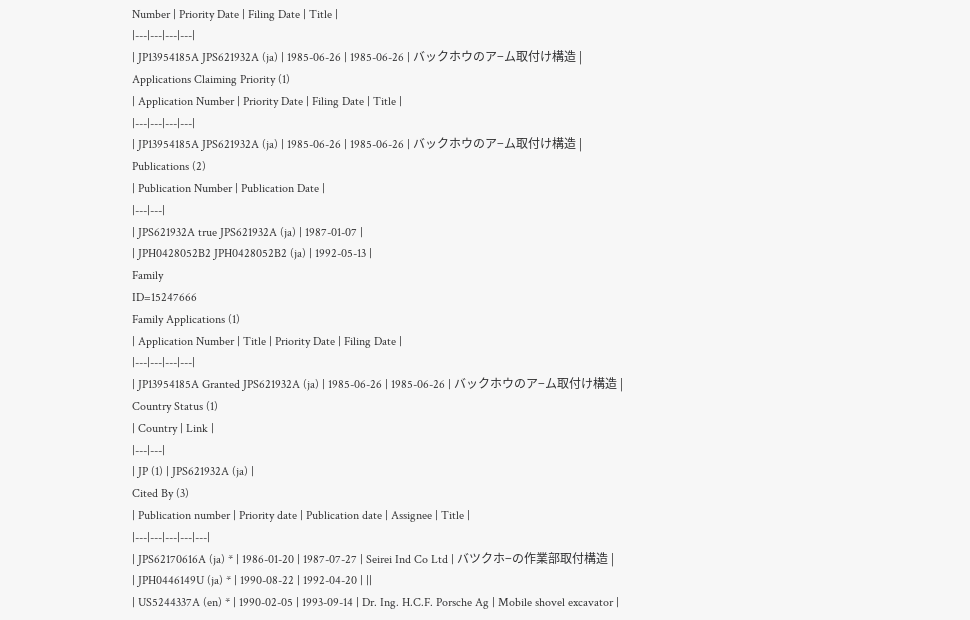Number | Priority Date | Filing Date | Title |
|---|---|---|---|
| JP13954185A JPS621932A (ja) | 1985-06-26 | 1985-06-26 | バックホウのア−ム取付け構造 |
Applications Claiming Priority (1)
| Application Number | Priority Date | Filing Date | Title |
|---|---|---|---|
| JP13954185A JPS621932A (ja) | 1985-06-26 | 1985-06-26 | バックホウのア−ム取付け構造 |
Publications (2)
| Publication Number | Publication Date |
|---|---|
| JPS621932A true JPS621932A (ja) | 1987-01-07 |
| JPH0428052B2 JPH0428052B2 (ja) | 1992-05-13 |
Family
ID=15247666
Family Applications (1)
| Application Number | Title | Priority Date | Filing Date |
|---|---|---|---|
| JP13954185A Granted JPS621932A (ja) | 1985-06-26 | 1985-06-26 | バックホウのア−ム取付け構造 |
Country Status (1)
| Country | Link |
|---|---|
| JP (1) | JPS621932A (ja) |
Cited By (3)
| Publication number | Priority date | Publication date | Assignee | Title |
|---|---|---|---|---|
| JPS62170616A (ja) * | 1986-01-20 | 1987-07-27 | Seirei Ind Co Ltd | バツクホ−の作業部取付構造 |
| JPH0446149U (ja) * | 1990-08-22 | 1992-04-20 | ||
| US5244337A (en) * | 1990-02-05 | 1993-09-14 | Dr. Ing. H.C.F. Porsche Ag | Mobile shovel excavator |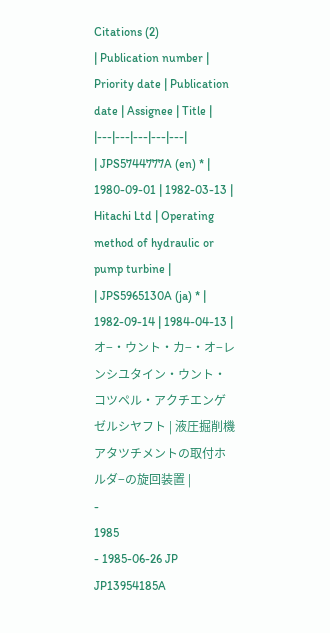Citations (2)
| Publication number | Priority date | Publication date | Assignee | Title |
|---|---|---|---|---|
| JPS5744777A (en) * | 1980-09-01 | 1982-03-13 | Hitachi Ltd | Operating method of hydraulic or pump turbine |
| JPS5965130A (ja) * | 1982-09-14 | 1984-04-13 | オ−・ウント・カ−・オ−レンシユタイン・ウント・コツペル・アクチエンゲゼルシヤフト | 液圧掘削機アタツチメントの取付ホルダ−の旋回装置 |
-
1985
- 1985-06-26 JP JP13954185A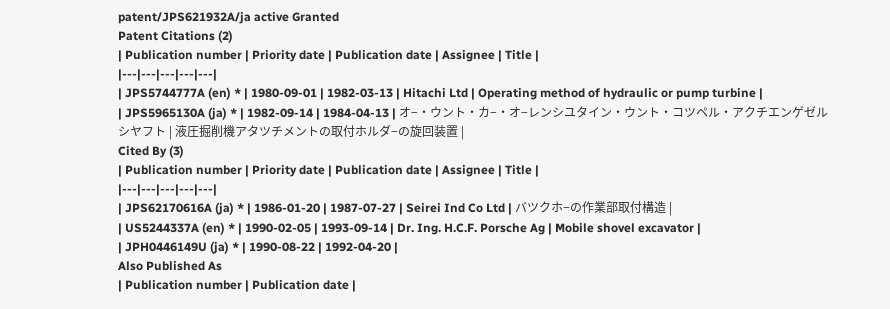patent/JPS621932A/ja active Granted
Patent Citations (2)
| Publication number | Priority date | Publication date | Assignee | Title |
|---|---|---|---|---|
| JPS5744777A (en) * | 1980-09-01 | 1982-03-13 | Hitachi Ltd | Operating method of hydraulic or pump turbine |
| JPS5965130A (ja) * | 1982-09-14 | 1984-04-13 | オ−・ウント・カ−・オ−レンシユタイン・ウント・コツペル・アクチエンゲゼルシヤフト | 液圧掘削機アタツチメントの取付ホルダ−の旋回装置 |
Cited By (3)
| Publication number | Priority date | Publication date | Assignee | Title |
|---|---|---|---|---|
| JPS62170616A (ja) * | 1986-01-20 | 1987-07-27 | Seirei Ind Co Ltd | バツクホ−の作業部取付構造 |
| US5244337A (en) * | 1990-02-05 | 1993-09-14 | Dr. Ing. H.C.F. Porsche Ag | Mobile shovel excavator |
| JPH0446149U (ja) * | 1990-08-22 | 1992-04-20 |
Also Published As
| Publication number | Publication date |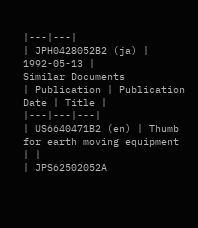|---|---|
| JPH0428052B2 (ja) | 1992-05-13 |
Similar Documents
| Publication | Publication Date | Title |
|---|---|---|
| US6640471B2 (en) | Thumb for earth moving equipment | |
| JPS62502052A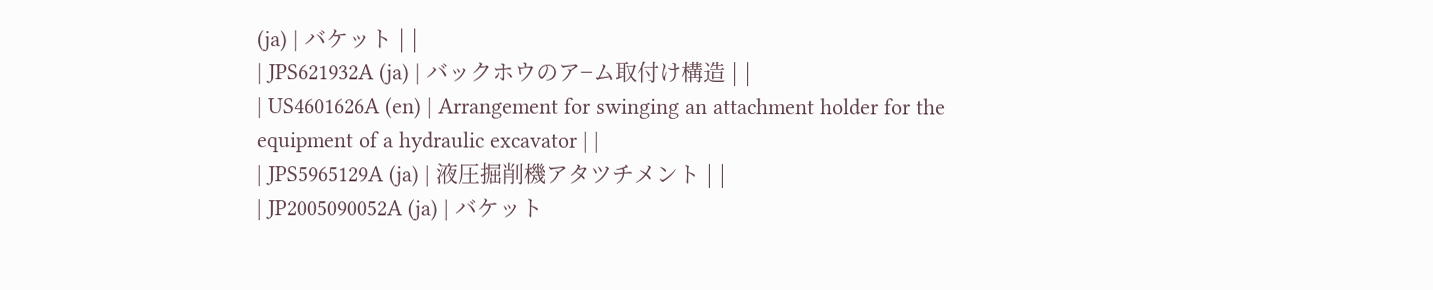(ja) | バケット | |
| JPS621932A (ja) | バックホウのア−ム取付け構造 | |
| US4601626A (en) | Arrangement for swinging an attachment holder for the equipment of a hydraulic excavator | |
| JPS5965129A (ja) | 液圧掘削機アタツチメント | |
| JP2005090052A (ja) | バケット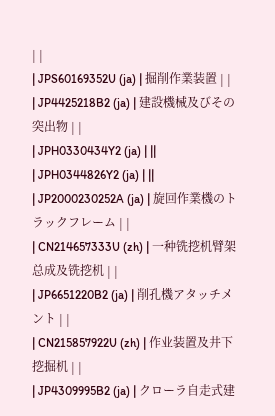| |
| JPS60169352U (ja) | 掘削作業装置 | |
| JP4425218B2 (ja) | 建設機械及びその突出物 | |
| JPH0330434Y2 (ja) | ||
| JPH0344826Y2 (ja) | ||
| JP2000230252A (ja) | 旋回作業機のトラックフレーム | |
| CN214657333U (zh) | 一种铣挖机臂架总成及铣挖机 | |
| JP6651220B2 (ja) | 削孔機アタッチメント | |
| CN215857922U (zh) | 作业装置及井下挖掘机 | |
| JP4309995B2 (ja) | クローラ自走式建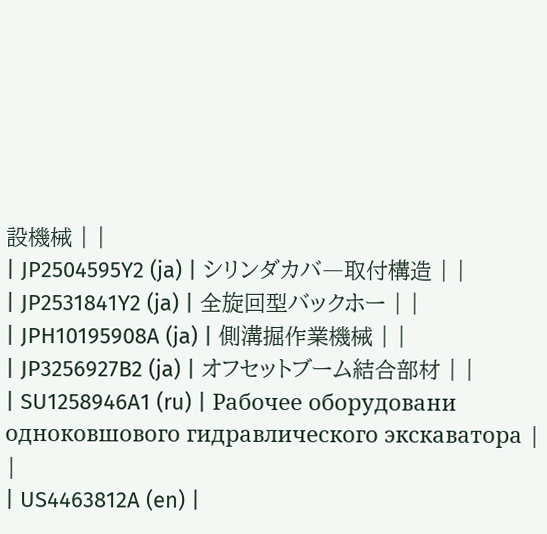設機械 | |
| JP2504595Y2 (ja) | シリンダカバ―取付構造 | |
| JP2531841Y2 (ja) | 全旋回型バックホー | |
| JPH10195908A (ja) | 側溝掘作業機械 | |
| JP3256927B2 (ja) | オフセットブーム結合部材 | |
| SU1258946A1 (ru) | Рабочее оборудовани одноковшового гидравлического экскаватора | |
| US4463812A (en) |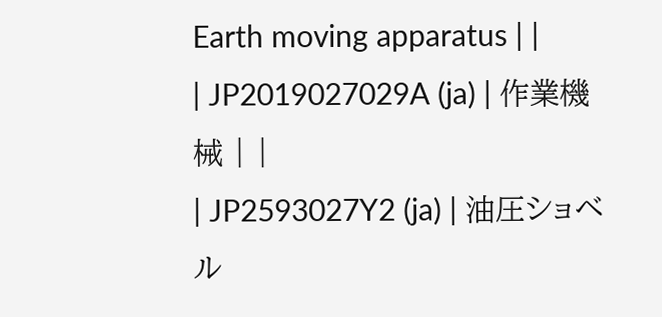Earth moving apparatus | |
| JP2019027029A (ja) | 作業機械 | |
| JP2593027Y2 (ja) | 油圧ショベル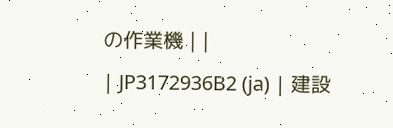の作業機 | |
| JP3172936B2 (ja) | 建設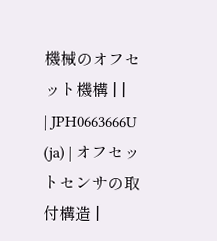機械のオフセット機構 | |
| JPH0663666U (ja) | オフセットセンサの取付構造 |